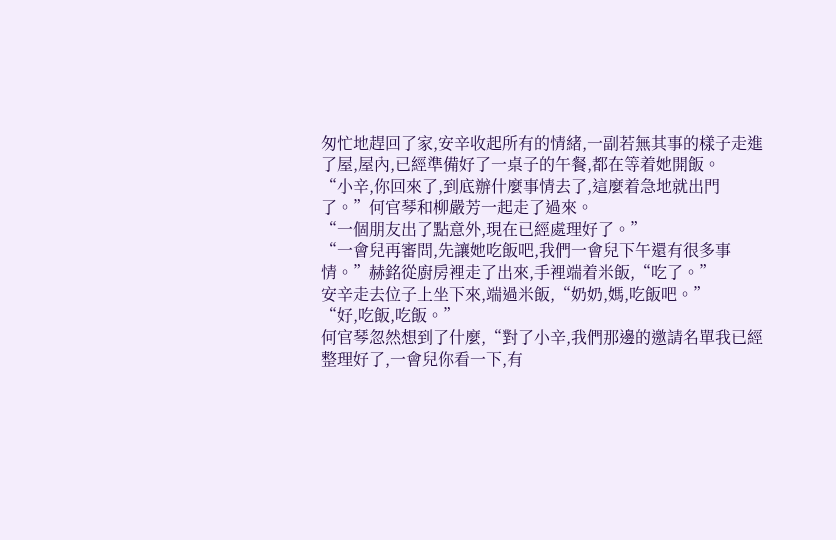匆忙地趕回了家,安辛收起所有的情緒,一副若無其事的樣子走進了屋,屋內,已經準備好了一桌子的午餐,都在等着她開飯。
“小辛,你回來了,到底辦什麼事情去了,這麼着急地就出門了。”何官琴和柳嚴芳一起走了過來。
“一個朋友出了點意外,現在已經處理好了。”
“一會兒再審問,先讓她吃飯吧,我們一會兒下午還有很多事情。”赫銘從廚房裡走了出來,手裡端着米飯,“吃了。”
安辛走去位子上坐下來,端過米飯,“奶奶,媽,吃飯吧。”
“好,吃飯,吃飯。”
何官琴忽然想到了什麼,“對了小辛,我們那邊的邀請名單我已經整理好了,一會兒你看一下,有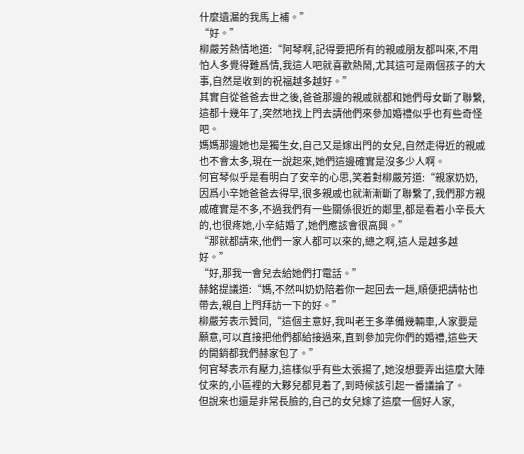什麼遺漏的我馬上補。”
“好。”
柳嚴芳熱情地道:“阿琴啊,記得要把所有的親戚朋友都叫來,不用怕人多覺得難爲情,我這人吧就喜歡熱鬧,尤其這可是兩個孩子的大事,自然是收到的祝福越多越好。”
其實自從爸爸去世之後,爸爸那邊的親戚就都和她們母女斷了聯繫,這都十幾年了,突然地找上門去請他們來參加婚禮似乎也有些奇怪吧。
媽媽那邊她也是獨生女,自己又是嫁出門的女兒,自然走得近的親戚也不會太多,現在一說起來,她們這邊確實是沒多少人啊。
何官琴似乎是看明白了安辛的心思,笑着對柳嚴芳道:“親家奶奶,因爲小辛她爸爸去得早,很多親戚也就漸漸斷了聯繫了,我們那方親戚確實是不多,不過我們有一些關係很近的鄰里,都是看着小辛長大的,也很疼她,小辛結婚了,她們應該會很高興。”
“那就都請來,他們一家人都可以來的,總之啊,這人是越多越好。”
“好,那我一會兒去給她們打電話。”
赫銘提議道:“媽,不然叫奶奶陪着你一起回去一趟,順便把請帖也帶去,親自上門拜訪一下的好。”
柳嚴芳表示贊同,“這個主意好,我叫老王多準備幾輛車,人家要是願意,可以直接把他們都給接過來,直到參加完你們的婚禮,這些天的開銷都我們赫家包了。”
何官琴表示有壓力,這樣似乎有些太張揚了,她沒想要弄出這麼大陣仗來的,小區裡的大夥兒都見着了,到時候該引起一番議論了。
但說來也還是非常長臉的,自己的女兒嫁了這麼一個好人家,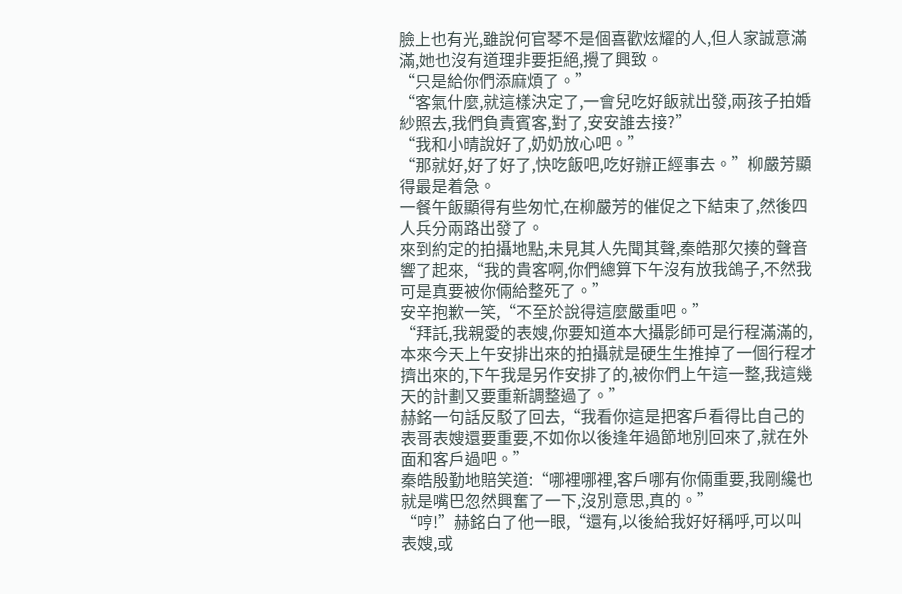臉上也有光,雖說何官琴不是個喜歡炫耀的人,但人家誠意滿滿,她也沒有道理非要拒絕,攪了興致。
“只是給你們添麻煩了。”
“客氣什麼,就這樣決定了,一會兒吃好飯就出發,兩孩子拍婚紗照去,我們負責賓客,對了,安安誰去接?”
“我和小晴說好了,奶奶放心吧。”
“那就好,好了好了,快吃飯吧,吃好辦正經事去。”柳嚴芳顯得最是着急。
一餐午飯顯得有些匆忙,在柳嚴芳的催促之下結束了,然後四人兵分兩路出發了。
來到約定的拍攝地點,未見其人先聞其聲,秦皓那欠揍的聲音響了起來,“我的貴客啊,你們總算下午沒有放我鴿子,不然我可是真要被你倆給整死了。”
安辛抱歉一笑,“不至於說得這麼嚴重吧。”
“拜託,我親愛的表嫂,你要知道本大攝影師可是行程滿滿的,本來今天上午安排出來的拍攝就是硬生生推掉了一個行程才擠出來的,下午我是另作安排了的,被你們上午這一整,我這幾天的計劃又要重新調整過了。”
赫銘一句話反駁了回去,“我看你這是把客戶看得比自己的表哥表嫂還要重要,不如你以後逢年過節地別回來了,就在外面和客戶過吧。”
秦皓殷勤地賠笑道:“哪裡哪裡,客戶哪有你倆重要,我剛纔也就是嘴巴忽然興奮了一下,沒別意思,真的。”
“哼!”赫銘白了他一眼,“還有,以後給我好好稱呼,可以叫表嫂,或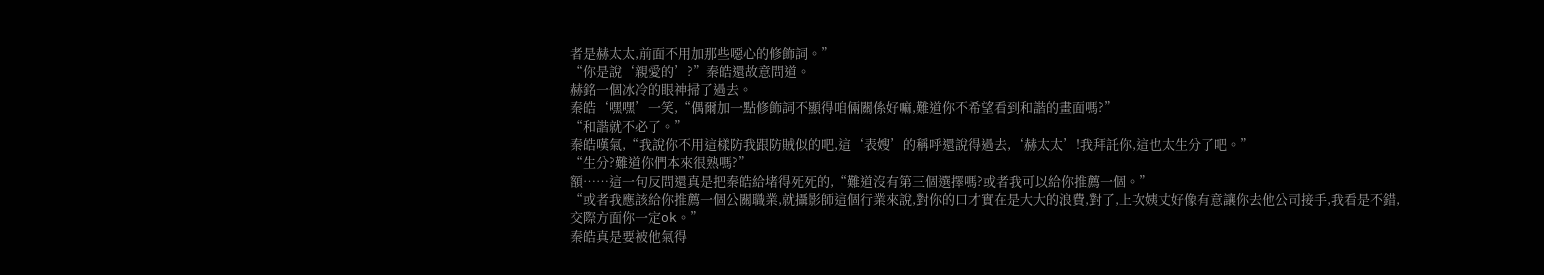者是赫太太,前面不用加那些噁心的修飾詞。”
“你是說‘親愛的’?”秦皓還故意問道。
赫銘一個冰冷的眼神掃了過去。
秦皓‘嘿嘿’一笑,“偶爾加一點修飾詞不顯得咱倆關係好嘛,難道你不希望看到和諧的畫面嗎?”
“和諧就不必了。”
秦皓嘆氣,“我說你不用這樣防我跟防賊似的吧,這‘表嫂’的稱呼還說得過去,‘赫太太’!我拜託你,這也太生分了吧。”
“生分?難道你們本來很熟嗎?”
額……這一句反問還真是把秦皓給堵得死死的,“難道沒有第三個選擇嗎?或者我可以給你推薦一個。”
“或者我應該給你推薦一個公關職業,就攝影師這個行業來說,對你的口才實在是大大的浪費,對了,上次姨丈好像有意讓你去他公司接手,我看是不錯,交際方面你一定ok。”
秦皓真是要被他氣得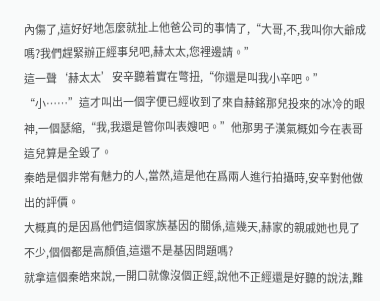內傷了,這好好地怎麼就扯上他爸公司的事情了,“大哥,不,我叫你大爺成嗎?我們趕緊辦正經事兒吧,赫太太,您裡邊請。”
這一聲‘赫太太’安辛聽着實在彆扭,“你還是叫我小辛吧。”
“小……”這才叫出一個字便已經收到了來自赫銘那兒投來的冰冷的眼神,一個瑟縮,“我,我還是管你叫表嫂吧。”他那男子漢氣概如今在表哥這兒算是全毀了。
秦皓是個非常有魅力的人,當然,這是他在爲兩人進行拍攝時,安辛對他做出的評價。
大概真的是因爲他們這個家族基因的關係,這幾天,赫家的親戚她也見了不少,個個都是高顏值,這還不是基因問題嗎?
就拿這個秦皓來說,一開口就像沒個正經,說他不正經還是好聽的說法,難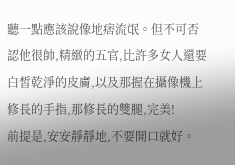聽一點應該說像地痞流氓。但不可否認他很帥,精緻的五官,比許多女人還要白皙乾淨的皮膚,以及那握在攝像機上修長的手指,那修長的雙腿,完美!
前提是,安安靜靜地,不要開口就好。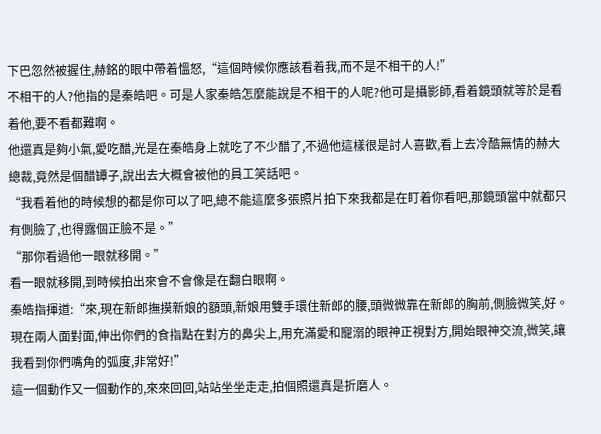下巴忽然被握住,赫銘的眼中帶着慍怒,“這個時候你應該看着我,而不是不相干的人!”
不相干的人?他指的是秦皓吧。可是人家秦皓怎麼能說是不相干的人呢?他可是攝影師,看着鏡頭就等於是看着他,要不看都難啊。
他還真是夠小氣,愛吃醋,光是在秦皓身上就吃了不少醋了,不過他這樣很是討人喜歡,看上去冷酷無情的赫大總裁,竟然是個醋罈子,說出去大概會被他的員工笑話吧。
“我看着他的時候想的都是你可以了吧,總不能這麼多張照片拍下來我都是在盯着你看吧,那鏡頭當中就都只有側臉了,也得露個正臉不是。”
“那你看過他一眼就移開。”
看一眼就移開,到時候拍出來會不會像是在翻白眼啊。
秦皓指揮道:“來,現在新郎撫摸新娘的額頭,新娘用雙手環住新郎的腰,頭微微靠在新郎的胸前,側臉微笑,好。現在兩人面對面,伸出你們的食指點在對方的鼻尖上,用充滿愛和寵溺的眼神正視對方,開始眼神交流,微笑,讓我看到你們嘴角的弧度,非常好!”
這一個動作又一個動作的,來來回回,站站坐坐走走,拍個照還真是折磨人。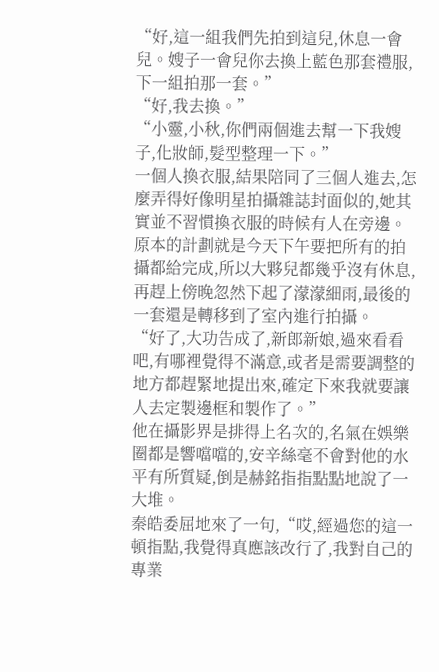“好,這一組我們先拍到這兒,休息一會兒。嫂子一會兒你去換上藍色那套禮服,下一組拍那一套。”
“好,我去換。”
“小靈,小秋,你們兩個進去幫一下我嫂子,化妝師,髮型整理一下。”
一個人換衣服,結果陪同了三個人進去,怎麼弄得好像明星拍攝雜誌封面似的,她其實並不習慣換衣服的時候有人在旁邊。
原本的計劃就是今天下午要把所有的拍攝都給完成,所以大夥兒都幾乎沒有休息,再趕上傍晚忽然下起了濛濛細雨,最後的一套還是轉移到了室內進行拍攝。
“好了,大功告成了,新郎新娘,過來看看吧,有哪裡覺得不滿意,或者是需要調整的地方都趕緊地提出來,確定下來我就要讓人去定製邊框和製作了。”
他在攝影界是排得上名次的,名氣在娛樂圈都是響噹噹的,安辛絲毫不會對他的水平有所質疑,倒是赫銘指指點點地說了一大堆。
秦皓委屈地來了一句,“哎,經過您的這一頓指點,我覺得真應該改行了,我對自己的專業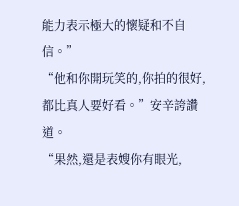能力表示極大的懷疑和不自信。”
“他和你開玩笑的,你拍的很好,都比真人要好看。”安辛誇讚道。
“果然,還是表嫂你有眼光,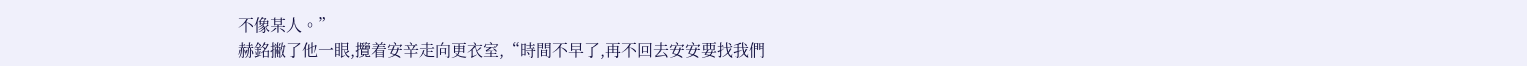不像某人。”
赫銘撇了他一眼,攬着安辛走向更衣室,“時間不早了,再不回去安安要找我們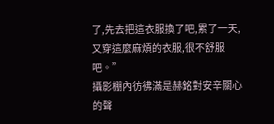了,先去把這衣服換了吧,累了一天,又穿這麼麻煩的衣服,很不舒服吧。”
攝影棚內彷彿滿是赫銘對安辛關心的聲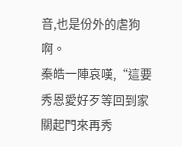音,也是份外的虐狗啊。
秦皓一陣哀嘆,“這要秀恩愛好歹等回到家關起門來再秀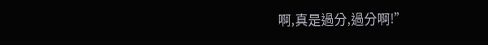啊,真是過分,過分啊!”